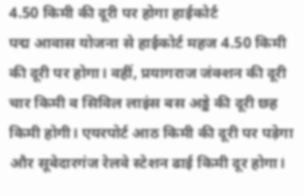4.50 किमी की दूरी पर होगा हाईकोर्ट
पद्म आवास योजना से हाईकोर्ट महज 4.50 किमी की दूरी पर होगा। वहीं, प्रयागराज जंक्शन की दूरी चार किमी व सिविल लाइंस बस अड्डे की दूरी छह किमी होगी। एयरपोर्ट आठ किमी की दूरी पर पड़ेगा और सूबेदारगंज रेलवे स्टेशन ढाई किमी दूर होगा।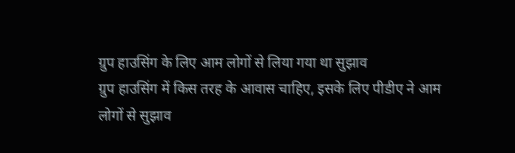ग्रुप हाउसिंग के लिए आम लोगों से लिया गया था सुझाव
ग्रुप हाउसिंग में किस तरह के आवास चाहिए, इसके लिए पीडीए ने आम लोगों से सुझाव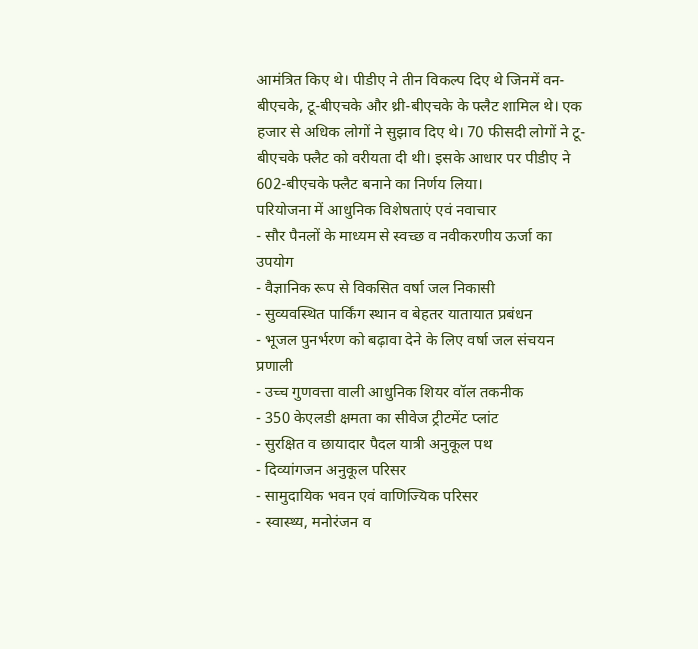आमंत्रित किए थे। पीडीए ने तीन विकल्प दिए थे जिनमें वन-बीएचके, टू-बीएचके और थ्री-बीएचके के फ्लैट शामिल थे। एक हजार से अधिक लोगों ने सुझाव दिए थे। 70 फीसदी लोगों ने टू-बीएचके फ्लैट को वरीयता दी थी। इसके आधार पर पीडीए ने 602-बीएचके फ्लैट बनाने का निर्णय लिया।
परियोजना में आधुनिक विशेषताएं एवं नवाचार
- सौर पैनलों के माध्यम से स्वच्छ व नवीकरणीय ऊर्जा का उपयोग
- वैज्ञानिक रूप से विकसित वर्षा जल निकासी
- सुव्यवस्थित पार्किंग स्थान व बेहतर यातायात प्रबंधन
- भूजल पुनर्भरण को बढ़ावा देने के लिए वर्षा जल संचयन प्रणाली
- उच्च गुणवत्ता वाली आधुनिक शियर वॉल तकनीक
- 350 केएलडी क्षमता का सीवेज ट्रीटमेंट प्लांट
- सुरक्षित व छायादार पैदल यात्री अनुकूल पथ
- दिव्यांगजन अनुकूल परिसर
- सामुदायिक भवन एवं वाणिज्यिक परिसर
- स्वास्थ्य, मनोरंजन व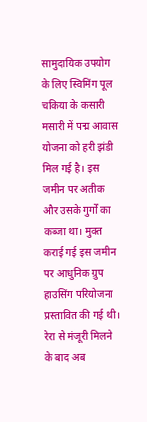सामुदायिक उपयोग के लिए स्विमिंग पूल
चकिया के कसारी मसारी में पद्म आवास योजना को हरी झंडी मिल गई है। इस जमीन पर अतीक और उसके गुर्गों का कब्जा था। मुक्त कराई गई इस जमीन पर आधुनिक ग्रुप हाउसिंग परियोजना प्रस्तावित की गई थी। रेरा से मंजूरी मिलने के बाद अब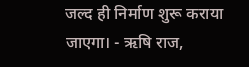जल्द ही निर्माण शुरू कराया जाएगा। - ऋषि राज,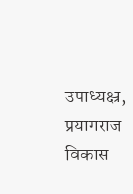उपाध्यक्ष्र, प्रयागराज विकास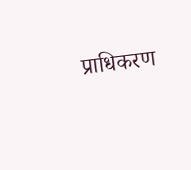प्राधिकरण